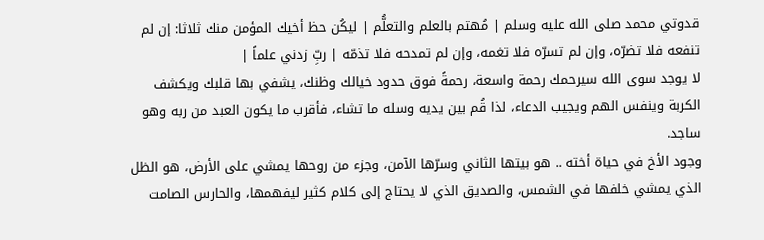قدوتي محمد صلى الله عليه وسلم | مُهتم بالعلم والتعلُّم | ليكُن حظ أخيك المؤمن منك ثلاثا: إن لم تنفعه فلا تضرّه، وإن لم تسرّه فلا تغمه، وإن لم تمدحه فلا تذمّه | ربِّ زدني علماً |
لا يوجد سوى الله سيرحمك رحمة واسعة، رحمةً فوق حدود خيالك وظنك، يشفي بها قلبك ويكشف الكربة وينفس الهم ويجيب الدعاء، لذا قُم بين يديه وسله ما تشاء، فأقرب ما يكون العبد من ربه وهو ساجد.
وجود الأخ في حياة أخته .. هو بيتها الثاني وسرّها الآمن، وجزء من روحها يمشي على الأرض، هو الظل الذي يمشي خلفها في الشمس، والصديق الذي لا يحتاج إلى كلام كثير ليفهمها، والحارس الصامت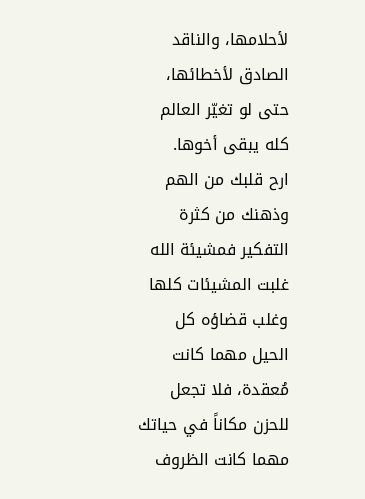لأحلامها، والناقد الصادق لأخطائها، حتى لو تغيّر العالم كله يبقى أخوها.
ارح قلبك من الهم وذهنك من كثرة التفكير فمشيئة الله غلبت المشيئات كلها وغلب قضاؤه كل الحيل مهما كانت مُعقدة، فلا تجعل للحزن مكاناً في حياتك مهما كانت الظروف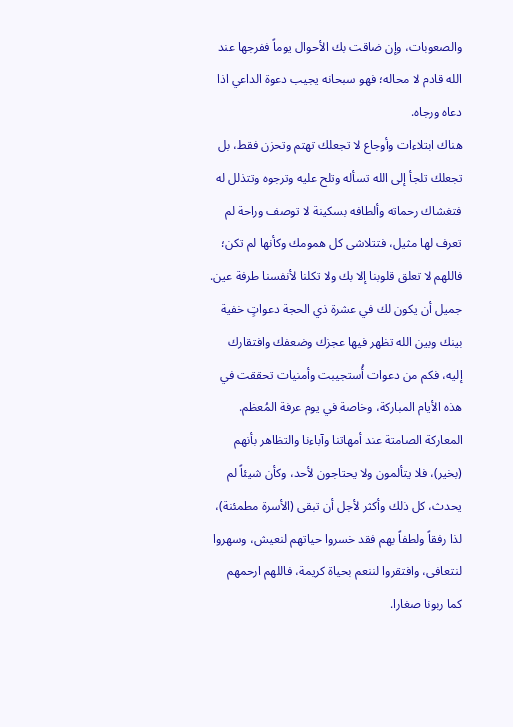والصعوبات، وإن ضاقت بك الأحوال يوماً ففرجها عند الله قادم لا محاله؛ فهو سبحانه يجيب دعوة الداعي اذا دعاه ورجاه.
هناك ابتلاءات وأوجاع لا تجعلك تهتم وتحزن فقط، بل تجعلك تلجأ إلى الله تسأله وتلح عليه وترجوه وتتذلل له فتغشاك رحماته وألطافه بسكينة لا توصف وراحة لم تعرف لها مثيل، فتتلاشى كل همومك وكأنها لم تكن؛ فاللهم لا تعلق قلوبنا إلا بك ولا تكلنا لأنفسنا طرفة عين.
جميل أن يكون لك في عشرة ذي الحجة دعواتٍ خفية بينك وبين الله تظهر فيها عجزك وضعفك وافتقارك إليه، فكم من دعوات أُستجيبت وأمنيات تحققت في هذه الأيام المباركة، وخاصة في يوم عرفة المُعظم.
المعاركة الصامتة عند أمهاتنا وآباءنا والتظاهر بأنهم (بخير)، فلا يتألمون ولا يحتاجون لأحد، وكأن شيئاً لم يحدث، كل ذلك وأكثر لأجل أن تبقى (الأسرة مطمئنة)، لذا رفقاً ولطفاً بهم فقد خسروا حياتهم لنعيش، وسهروا لنتعافى، وافتقروا لننعم بحياة كريمة، فاللهم ارحمهم كما ربونا صغارا.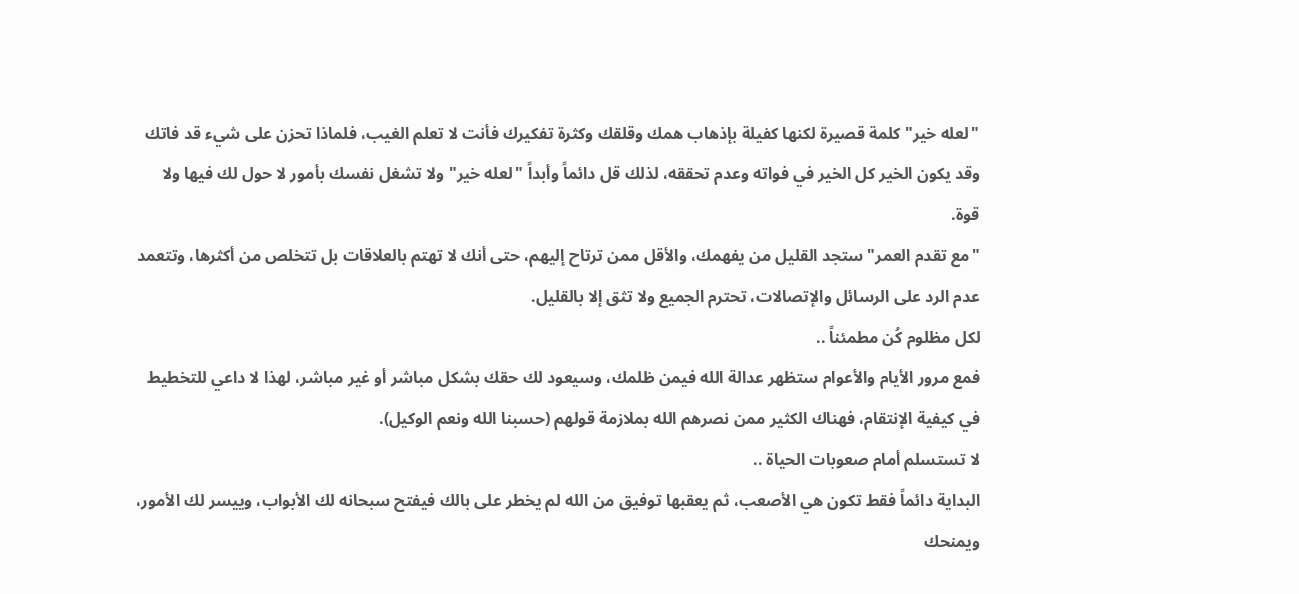"لعله خير" كلمة قصيرة لكنها كفيلة بإذهاب همك وقلقك وكثرة تفكيرك فأنت لا تعلم الغيب، فلماذا تحزن على شيء قد فاتك وقد يكون الخير كل الخير في فواته وعدم تحققه، لذلك قل دائماً وأبداً "لعله خير" ولا تشغل نفسك بأمور لا حول لك فيها ولا قوة.
"مع تقدم العمر" ستجد القليل من يفهمك، والأقل ممن ترتاح إليهم، حتى أنك لا تهتم بالعلاقات بل تتخلص من أكثرها، وتتعمد عدم الرد على الرسائل والإتصالات، تحترم الجميع ولا تثق إلا بالقليل.
لكل مظلوم كُن مطمئناً ..
فمع مرور الأيام والأعوام ستظهر عدالة الله فيمن ظلمك، وسيعود لك حقك بشكل مباشر أو غير مباشر، لهذا لا داعي للتخطيط في كيفية الإنتقام، فهناك الكثير ممن نصرهم الله بملازمة قولهم (حسبنا الله ونعم الوكيل).
لا تستسلم أمام صعوبات الحياة ..
البداية دائماً فقط تكون هي الأصعب، ثم يعقبها توفيق من الله لم يخطر على بالك فيفتح سبحانه لك الأبواب، وييسر لك الأمور، ويمنحك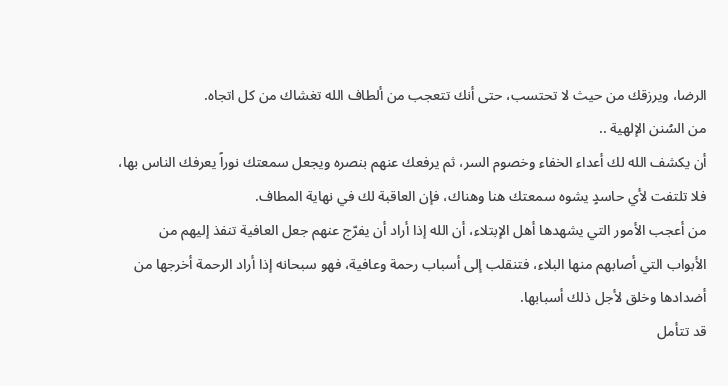الرضا، ويرزقك من حيث لا تحتسب، حتى أنك تتعجب من ألطاف الله تغشاك من كل اتجاه.
من السُنن الإلهية ..
أن يكشف الله لك أعداء الخفاء وخصوم السر، ثم يرفعك عنهم بنصره ويجعل سمعتك نوراً يعرفك الناس بها، فلا تلتفت لأي حاسدٍ يشوه سمعتك هنا وهناك، فإن العاقبة لك في نهاية المطاف.
من أعجب الأمور التي يشهدها أهل الإبتلاء، أن الله إذا أراد أن يفرّج عنهم جعل العافية تنفذ إليهم من الأبواب التي أصابهم منها البلاء، فتنقلب إلى أسباب رحمة وعافية، فهو سبحانه إذا أراد الرحمة أخرجها من أضدادها وخلق لأجل ذلك أسبابها.
قد تتأمل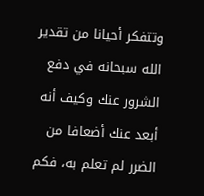وتتفكر أحيانا من تقدير الله سبحانه في دفع الشرور عنك وكيف أنه أبعد عنك أضعافا من الضرر لم تعلم به، فكم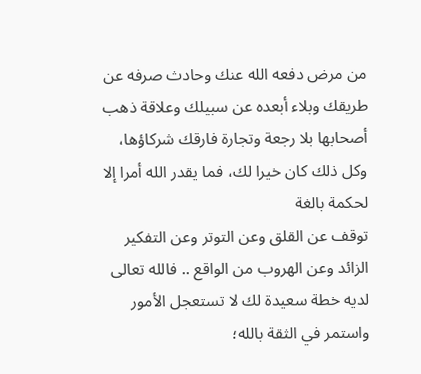من مرض دفعه الله عنك وحادث صرفه عن طريقك وبلاء أبعده عن سبيلك وعلاقة ذهب أصحابها بلا رجعة وتجارة فارقك شركاؤها، وكل ذلك كان خيرا لك، فما يقدر الله أمرا إلا لحكمة بالغة
توقف عن القلق وعن التوتر وعن التفكير الزائد وعن الهروب من الواقع .. فالله تعالى لديه خطة سعيدة لك لا تستعجل الأمور واستمر في الثقة بالله؛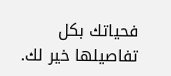فحياتك بكل تفاصيلها خير لك.